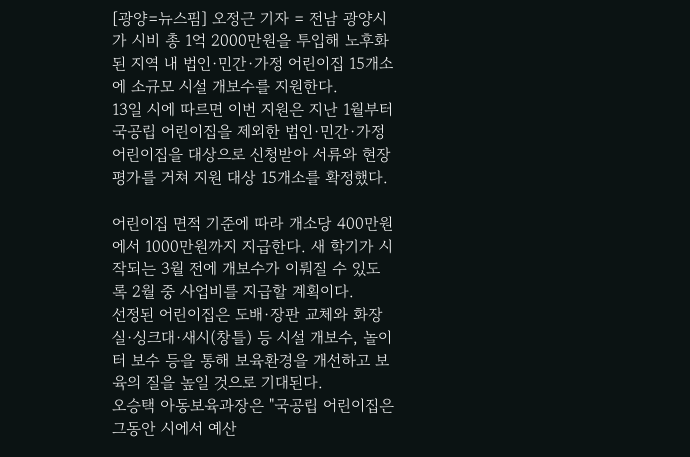[광양=뉴스핌] 오정근 기자 = 전남 광양시가 시비 총 1억 2000만원을 투입해 노후화된 지역 내 법인·민간·가정 어린이집 15개소에 소규모 시설 개보수를 지원한다.
13일 시에 따르면 이번 지원은 지난 1월부터 국공립 어린이집을 제외한 법인·민간·가정 어린이집을 대상으로 신청받아 서류와 현장평가를 거쳐 지원 대상 15개소를 확정했다.

어린이집 면적 기준에 따라 개소당 400만원에서 1000만원까지 지급한다. 새 학기가 시작되는 3월 전에 개보수가 이뤄질 수 있도록 2월 중 사업비를 지급할 계획이다.
선정된 어린이집은 도배·장판 교체와 화장실·싱크대·새시(창틀) 등 시설 개보수, 놀이터 보수 등을 통해 보육환경을 개선하고 보육의 질을 높일 것으로 기대된다.
오승택 아동보육과장은 "국공립 어린이집은 그동안 시에서 예산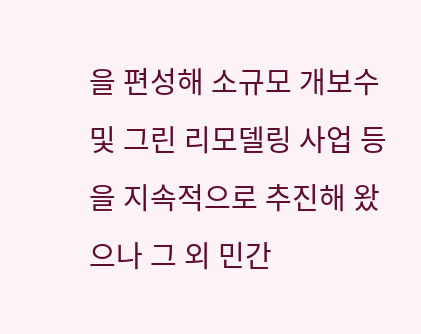을 편성해 소규모 개보수 및 그린 리모델링 사업 등을 지속적으로 추진해 왔으나 그 외 민간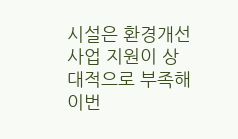시설은 환경개선사업 지원이 상대적으로 부족해 이번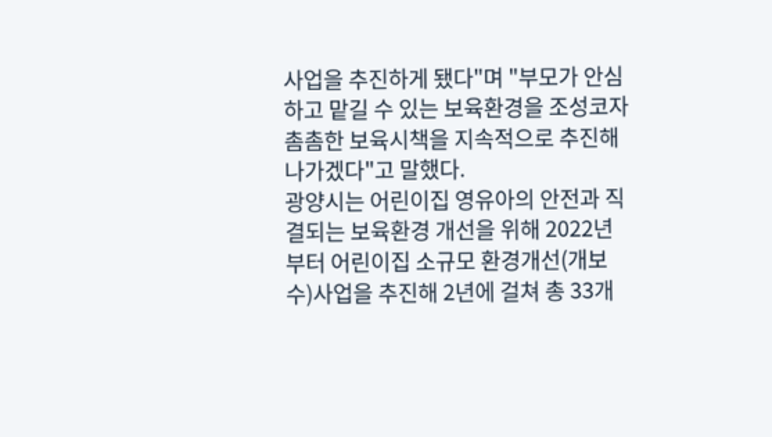사업을 추진하게 됐다"며 "부모가 안심하고 맡길 수 있는 보육환경을 조성코자 촘촘한 보육시책을 지속적으로 추진해 나가겠다"고 말했다.
광양시는 어린이집 영유아의 안전과 직결되는 보육환경 개선을 위해 2022년부터 어린이집 소규모 환경개선(개보수)사업을 추진해 2년에 걸쳐 총 33개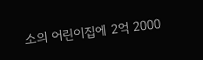소의 어린이집에 2억 2000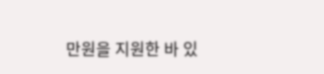만원을 지원한 바 있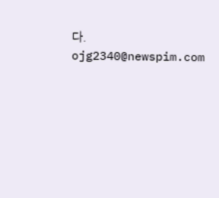다.
ojg2340@newspim.com